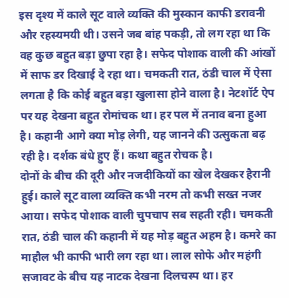इस दृश्य में काले सूट वाले व्यक्ति की मुस्कान काफी डरावनी और रहस्यमयी थी। उसने जब बांह पकड़ी, तो लग रहा था कि वह कुछ बहुत बड़ा छुपा रहा है। सफेद पोशाक वाली की आंखों में साफ डर दिखाई दे रहा था। चमकती रात, ठंडी चाल में ऐसा लगता है कि कोई बहुत बड़ा खुलासा होने वाला है। नेटशॉर्ट ऐप पर यह देखना बहुत रोमांचक था। हर पल में तनाव बना हुआ है। कहानी आगे क्या मोड़ लेगी, यह जानने की उत्सुकता बढ़ रही है। दर्शक बंधे हुए हैं। कथा बहुत रोचक है।
दोनों के बीच की दूरी और नजदीकियों का खेल देखकर हैरानी हुई। काले सूट वाला व्यक्ति कभी नरम तो कभी सख्त नजर आया। सफेद पोशाक वाली चुपचाप सब सहती रही। चमकती रात, ठंडी चाल की कहानी में यह मोड़ बहुत अहम है। कमरे का माहौल भी काफी भारी लग रहा था। लाल सोफे और महंगी सजावट के बीच यह नाटक देखना दिलचस्प था। हर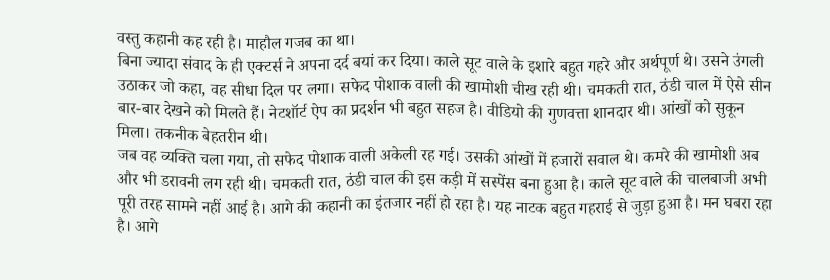वस्तु कहानी कह रही है। माहौल गजब का था।
बिना ज्यादा संवाद के ही एक्टर्स ने अपना दर्द बयां कर दिया। काले सूट वाले के इशारे बहुत गहरे और अर्थपूर्ण थे। उसने उंगली उठाकर जो कहा, वह सीधा दिल पर लगा। सफेद पोशाक वाली की खामोशी चीख रही थी। चमकती रात, ठंडी चाल में ऐसे सीन बार-बार देखने को मिलते हैं। नेटशॉर्ट ऐप का प्रदर्शन भी बहुत सहज है। वीडियो की गुणवत्ता शानदार थी। आंखों को सुकून मिला। तकनीक बेहतरीन थी।
जब वह व्यक्ति चला गया, तो सफेद पोशाक वाली अकेली रह गई। उसकी आंखों में हजारों सवाल थे। कमरे की खामोशी अब और भी डरावनी लग रही थी। चमकती रात, ठंडी चाल की इस कड़ी में सस्पेंस बना हुआ है। काले सूट वाले की चालबाजी अभी पूरी तरह सामने नहीं आई है। आगे की कहानी का इंतजार नहीं हो रहा है। यह नाटक बहुत गहराई से जुड़ा हुआ है। मन घबरा रहा है। आगे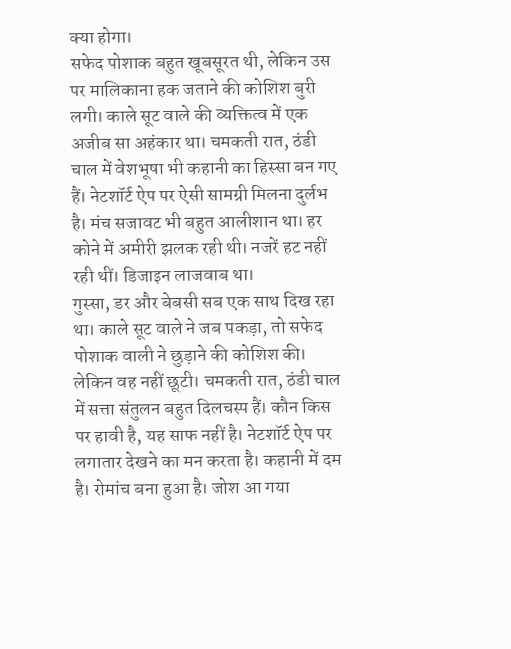क्या होगा।
सफेद पोशाक बहुत खूबसूरत थी, लेकिन उस पर मालिकाना हक जताने की कोशिश बुरी लगी। काले सूट वाले की व्यक्तित्व में एक अजीब सा अहंकार था। चमकती रात, ठंडी चाल में वेशभूषा भी कहानी का हिस्सा बन गए हैं। नेटशॉर्ट ऐप पर ऐसी सामग्री मिलना दुर्लभ है। मंच सजावट भी बहुत आलीशान था। हर कोने में अमीरी झलक रही थी। नजरें हट नहीं रही थीं। डिजाइन लाजवाब था।
गुस्सा, डर और बेबसी सब एक साथ दिख रहा था। काले सूट वाले ने जब पकड़ा, तो सफेद पोशाक वाली ने छुड़ाने की कोशिश की। लेकिन वह नहीं छूटी। चमकती रात, ठंडी चाल में सत्ता संतुलन बहुत दिलचस्प हैं। कौन किस पर हावी है, यह साफ नहीं है। नेटशॉर्ट ऐप पर लगातार देखने का मन करता है। कहानी में दम है। रोमांच बना हुआ है। जोश आ गया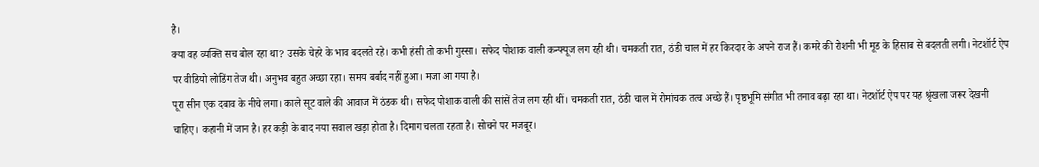है।
क्या वह व्यक्ति सच बोल रहा था? उसके चेहरे के भाव बदलते रहे। कभी हंसी तो कभी गुस्सा। सफेद पोशाक वाली कन्फ्यूज लग रही थी। चमकती रात, ठंडी चाल में हर किरदार के अपने राज हैं। कमरे की रोशनी भी मूड के हिसाब से बदलती लगी। नेटशॉर्ट ऐप पर वीडियो लोडिंग तेज थी। अनुभव बहुत अच्छा रहा। समय बर्बाद नहीं हुआ। मजा आ गया है।
पूरा सीन एक दबाव के नीचे लगा। काले सूट वाले की आवाज में ठंडक थी। सफेद पोशाक वाली की सांसें तेज लग रही थीं। चमकती रात, ठंडी चाल में रोमांचक तत्व अच्छे हैं। पृष्ठभूमि संगीत भी तनाव बढ़ा रहा था। नेटशॉर्ट ऐप पर यह श्रृंखला जरूर देखनी चाहिए। कहानी में जान है। हर कड़ी के बाद नया सवाल खड़ा होता है। दिमाग चलता रहता है। सोचने पर मजबूर।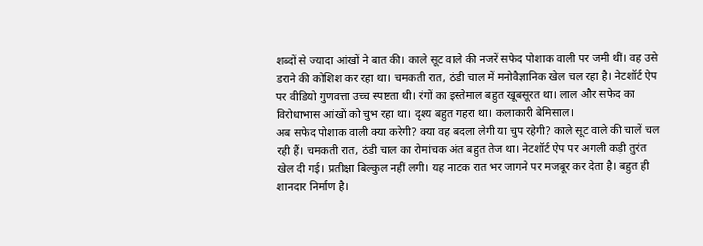शब्दों से ज्यादा आंखों ने बात की। काले सूट वाले की नजरें सफेद पोशाक वाली पर जमी थीं। वह उसे डराने की कोशिश कर रहा था। चमकती रात, ठंडी चाल में मनोवैज्ञानिक खेल चल रहा है। नेटशॉर्ट ऐप पर वीडियो गुणवत्ता उच्च स्पष्टता थी। रंगों का इस्तेमाल बहुत खूबसूरत था। लाल और सफेद का विरोधाभास आंखों को चुभ रहा था। दृश्य बहुत गहरा था। कलाकारी बेमिसाल।
अब सफेद पोशाक वाली क्या करेगी? क्या वह बदला लेगी या चुप रहेगी? काले सूट वाले की चालें चल रही हैं। चमकती रात, ठंडी चाल का रोमांचक अंत बहुत तेज था। नेटशॉर्ट ऐप पर अगली कड़ी तुरंत खेल दी गई। प्रतीक्षा बिल्कुल नहीं लगी। यह नाटक रात भर जागने पर मजबूर कर देता है। बहुत ही शानदार निर्माण है।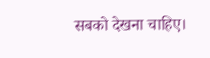सबको देखना चाहिए।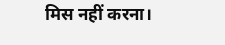मिस नहीं करना।